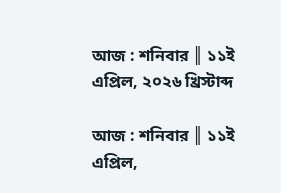আজ : শনিবার ║ ১১ই এপ্রিল, ২০২৬ খ্রিস্টাব্দ

আজ : শনিবার ║ ১১ই এপ্রিল,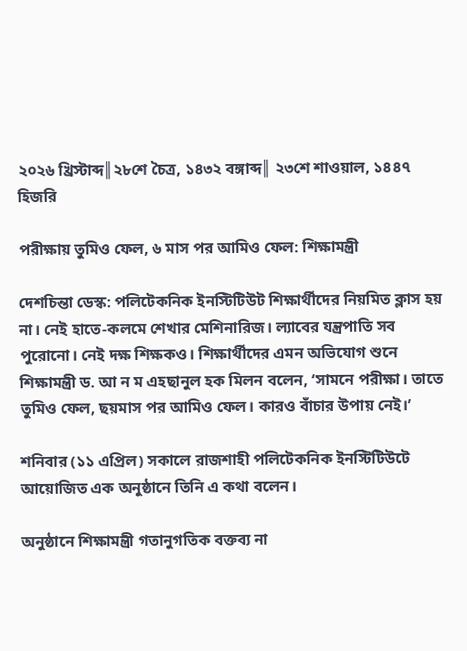২০২৬ খ্রিস্টাব্দ║২৮শে চৈত্র, ১৪৩২ বঙ্গাব্দ║ ২৩শে শাওয়াল, ১৪৪৭ হিজরি

পরীক্ষায় তুমিও ফেল, ৬ মাস পর আমিও ফেল: শিক্ষামন্ত্রী

দেশচিন্তা ডেস্ক: পলিটেকনিক ইনস্টিটিউট শিক্ষার্থীদের নিয়মিত ক্লাস হয় না। নেই হাতে-কলমে শেখার মেশিনারিজ। ল্যাবের যন্ত্রপাতি সব পুরোনো। নেই দক্ষ শিক্ষকও। শিক্ষার্থীদের এমন অভিযোগ শুনে শিক্ষামন্ত্রী ড. আ ন ম এহছানুল হক মিলন বলেন, ‘সামনে পরীক্ষা। তাতে তুমিও ফেল, ছয়মাস পর আমিও ফেল। কারও বাঁচার উপায় নেই।’

শনিবার (১১ এপ্রিল) সকালে রাজশাহী পলিটেকনিক ইনস্টিটিউটে আয়োজিত এক অনুষ্ঠানে তিনি এ কথা বলেন।

অনুষ্ঠানে শিক্ষামন্ত্রী গতানুগতিক বক্তব্য না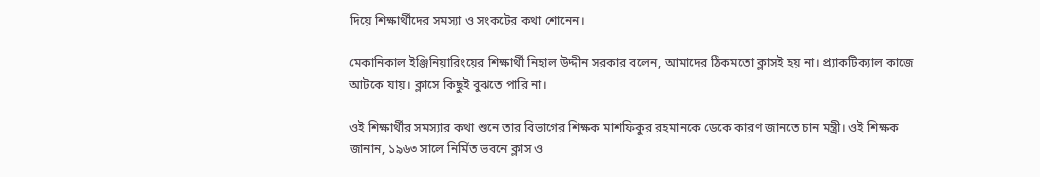দিয়ে শিক্ষার্থীদের সমস্যা ও সংকটের কথা শোনেন।

মেকানিকাল ইঞ্জিনিয়ারিংয়ের শিক্ষার্থী নিহাল উদ্দীন সরকার বলেন, আমাদের ঠিকমতো ক্লাসই হয় না। প্র‍্যাকটিক্যাল কাজে আটকে যায়। ক্লাসে কিছুই বুঝতে পারি না।

ওই শিক্ষার্থীর সমস্যার কথা শুনে তার বিভাগের শিক্ষক মাশফিকুর রহমানকে ডেকে কারণ জানতে চান মন্ত্রী। ওই শিক্ষক জানান, ১৯৬৩ সালে নির্মিত ভবনে ক্লাস ও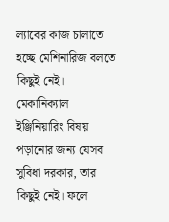ল্যাবের কাজ চালাতে হচ্ছে মেশিনারিজ বলতে কিছুই নেই। মেকানিক্যাল ইঞ্জিনিয়ারিং বিষয় পড়ানোর জন্য যেসব সুবিধা দরকার, তার কিছুই নেই। ফলে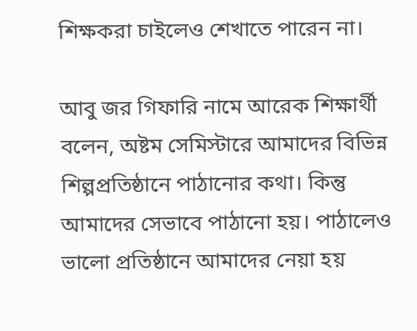শিক্ষকরা চাইলেও শেখাতে পারেন না।

আবু জর গিফারি নামে আরেক শিক্ষার্থী বলেন, অষ্টম সেমিস্টারে আমাদের বিভিন্ন শিল্পপ্রতিষ্ঠানে পাঠানোর কথা। কিন্তু আমাদের সেভাবে পাঠানো হয়। পাঠালেও ভালো প্রতিষ্ঠানে আমাদের নেয়া হয়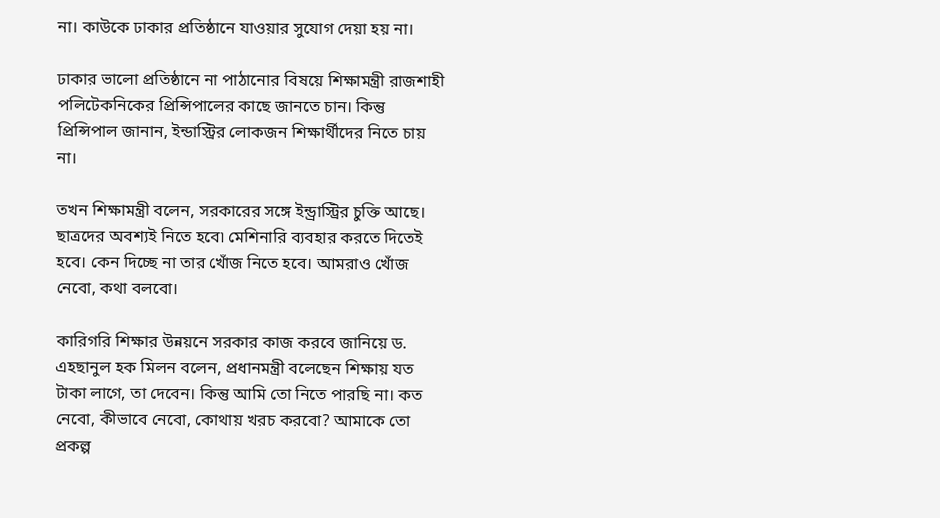না। কাউকে ঢাকার প্রতিষ্ঠানে যাওয়ার সুযোগ দেয়া হয় না।

ঢাকার ভালো প্রতিষ্ঠানে না পাঠানোর বিষয়ে শিক্ষামন্ত্রী রাজশাহী পলিটেকনিকের প্রিন্সিপালের কাছে জানতে চান। কিন্তু প্রিন্সিপাল জানান, ইন্ডাস্ট্রির লোকজন শিক্ষার্থীদের নিতে চায় না।

তখন শিক্ষামন্ত্রী বলেন, সরকারের সঙ্গে ইন্ড্রাস্ট্রির চুক্তি আছে। ছাত্রদের অবশ্যই নিতে হবে৷ মেশিনারি ব্যবহার করতে দিতেই হবে। কেন দিচ্ছে না তার খোঁজ নিতে হবে। আমরাও খোঁজ নেবো, কথা বলবো।

কারিগরি শিক্ষার উন্নয়নে সরকার কাজ করবে জানিয়ে ড. এহছানুল হক মিলন বলেন, প্রধানমন্ত্রী বলেছেন শিক্ষায় যত টাকা লাগে, তা দেবেন। কিন্তু আমি তো নিতে পারছি না। কত নেবো, কীভাবে নেবো, কোথায় খরচ করবো? আমাকে তো প্রকল্প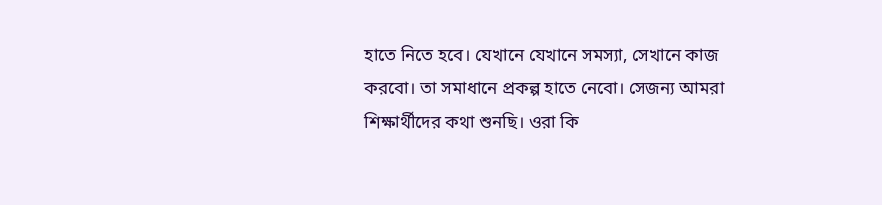হাতে নিতে হবে। যেখানে যেখানে সমস্যা, সেখানে কাজ করবো। তা সমাধানে প্রকল্প হাতে নেবো। সেজন্য আমরা শিক্ষার্থীদের কথা শুনছি। ওরা কি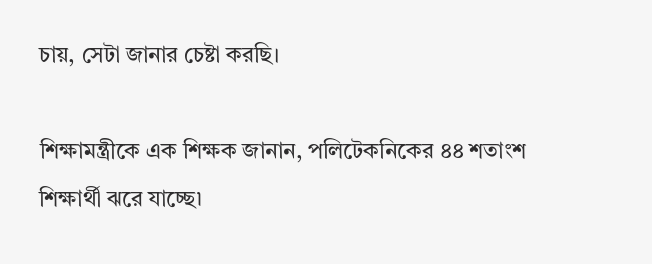চায়, সেটা জানার চেষ্টা করছি।

শিক্ষামন্ত্রীকে এক শিক্ষক জানান, পলিটেকনিকের ৪৪ শতাংশ শিক্ষার্থী ঝরে যাচ্ছে৷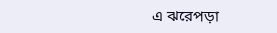এ ঝরেপড়া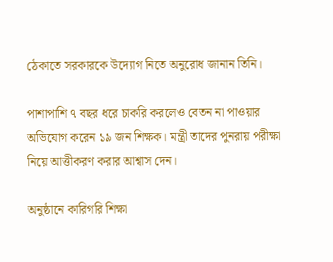ঠেকাতে সরকারকে উদ্যোগ নিতে অনুরোধ জানান তিনি।

পাশাপাশি ৭ বছর ধরে চাকরি করলেও বেতন না পাওয়ার অভিযোগ করেন ১৯ জন শিক্ষক। মন্ত্রী তাদের পুনরায় পরীক্ষা নিয়ে আত্তীকরণ করার আশ্বাস দেন।

অনুষ্ঠানে কারিগরি শিক্ষা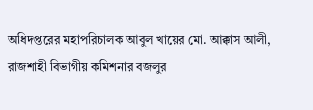অধিদপ্তরের মহাপরিচালক আবুল খায়ের মো. আক্কাস আলী, রাজশাহী বিভাগীয় কমিশনার বজলুর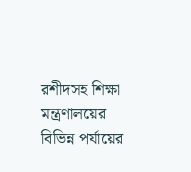রশীদসহ শিক্ষা মন্ত্রণালয়ের বিভিন্ন পর্যায়ের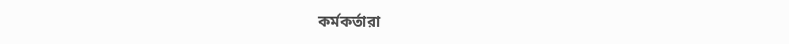কর্মকর্তারা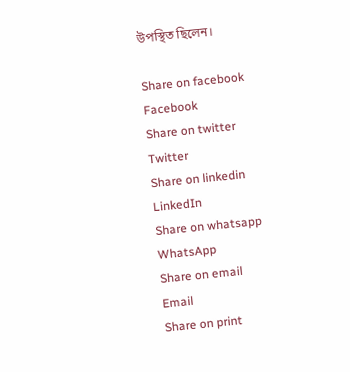উপস্থিত ছিলেন।

Share on facebook
Facebook
Share on twitter
Twitter
Share on linkedin
LinkedIn
Share on whatsapp
WhatsApp
Share on email
Email
Share on print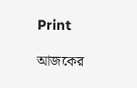Print

আজকের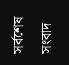সর্বশেষ সংবাদ